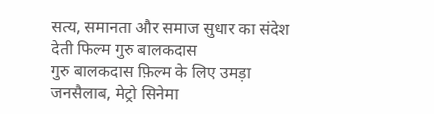सत्य, समानता और समाज सुधार का संदेश देती फिल्म गुरु बालकदास
गुरु बालकदास फ़िल्म के लिए उमड़ा जनसैलाब, मेट्रो सिनेमा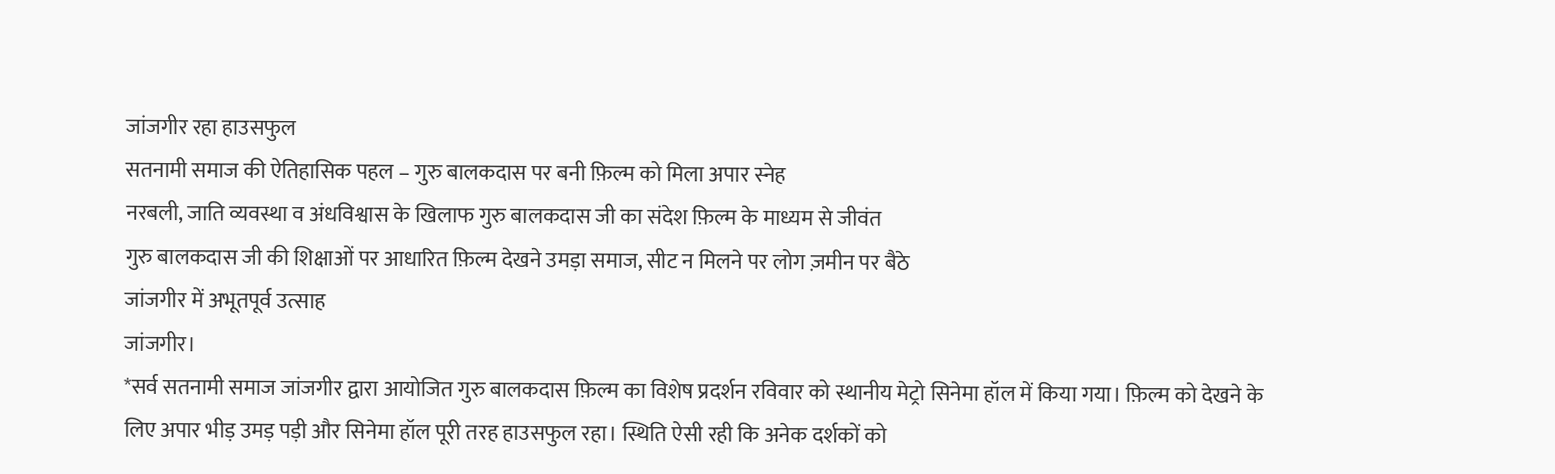जांजगीर रहा हाउसफुल
सतनामी समाज की ऐतिहासिक पहल – गुरु बालकदास पर बनी फ़िल्म को मिला अपार स्नेह
नरबली, जाति व्यवस्था व अंधविश्वास के खिलाफ गुरु बालकदास जी का संदेश फ़िल्म के माध्यम से जीवंत
गुरु बालकदास जी की शिक्षाओं पर आधारित फ़िल्म देखने उमड़ा समाज, सीट न मिलने पर लोग ज़मीन पर बैठे
जांजगीर में अभूतपूर्व उत्साह
जांजगीर।
*सर्व सतनामी समाज जांजगीर द्वारा आयोजित गुरु बालकदास फ़िल्म का विशेष प्रदर्शन रविवार को स्थानीय मेट्रो सिनेमा हॉल में किया गया। फ़िल्म को देखने के लिए अपार भीड़ उमड़ पड़ी और सिनेमा हॉल पूरी तरह हाउसफुल रहा। स्थिति ऐसी रही कि अनेक दर्शकों को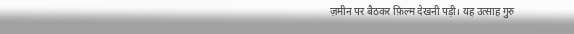ज़मीन पर बैठकर फ़िल्म देखनी पड़ी। यह उत्साह गुरु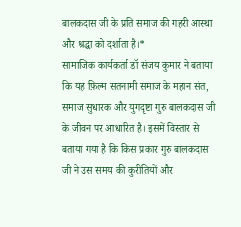बालकदास जी के प्रति समाज की गहरी आस्था और श्रद्धा को दर्शाता है।*
सामाजिक कार्यकर्ता डॉ संजय कुमार ने बताया कि यह फ़िल्म सतनामी समाज के महान संत, समाज सुधारक और युगदृष्टा गुरु बालकदास जी के जीवन पर आधारित है। इसमें विस्तार से बताया गया है कि किस प्रकार गुरु बालकदास जी ने उस समय की कुरीतियों और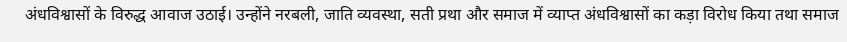अंधविश्वासों के विरुद्ध आवाज उठाई। उन्होंने नरबली, जाति व्यवस्था, सती प्रथा और समाज में व्याप्त अंधविश्वासों का कड़ा विरोध किया तथा समाज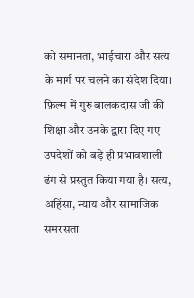को समानता, भाईचारा और सत्य के मार्ग पर चलने का संदेश दिया।
फ़िल्म में गुरु बालकदास जी की शिक्षा और उनके द्वारा दिए गए उपदेशों को बड़े ही प्रभावशाली ढंग से प्रस्तुत किया गया है। सत्य, अहिंसा, न्याय और सामाजिक समरसता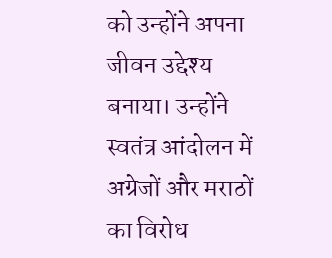को उन्होंने अपना जीवन उद्देश्य बनाया। उन्होंने स्वतंत्र आंदोलन में अग्रेजों और मराठों का विरोध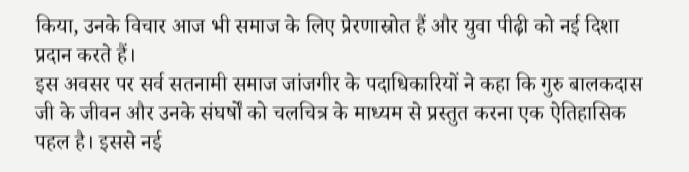किया, उनके विचार आज भी समाज के लिए प्रेरणास्रोत हैं और युवा पीढ़ी को नई दिशा प्रदान करते हैं।
इस अवसर पर सर्व सतनामी समाज जांजगीर के पदाधिकारियों ने कहा कि गुरु बालकदास जी के जीवन और उनके संघर्षों को चलचित्र के माध्यम से प्रस्तुत करना एक ऐतिहासिक पहल है। इससे नई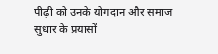पीढ़ी को उनके योगदान और समाज सुधार के प्रयासों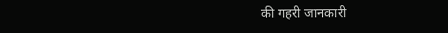की गहरी जानकारी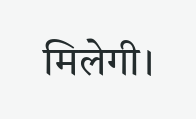मिलेगी।